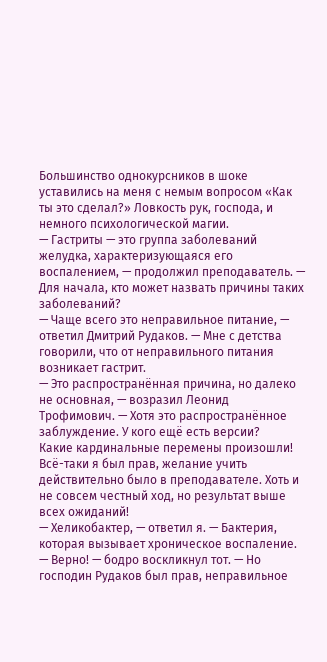Большинство однокурсников в шоке уставились на меня с немым вопросом «Как ты это сделал?» Ловкость рук, господа, и немного психологической магии.
— Гастриты — это группа заболеваний желудка, характеризующаяся его воспалением, — продолжил преподаватель. — Для начала, кто может назвать причины таких заболеваний?
— Чаще всего это неправильное питание, — ответил Дмитрий Рудаков. — Мне с детства говорили, что от неправильного питания возникает гастрит.
— Это распространённая причина, но далеко не основная, — возразил Леонид Трофимович. — Хотя это распространённое заблуждение. У кого ещё есть версии?
Какие кардинальные перемены произошли! Всё-таки я был прав, желание учить действительно было в преподавателе. Хоть и не совсем честный ход, но результат выше всех ожиданий!
— Хеликобактер, — ответил я. — Бактерия, которая вызывает хроническое воспаление.
— Верно! — бодро воскликнул тот. — Но господин Рудаков был прав, неправильное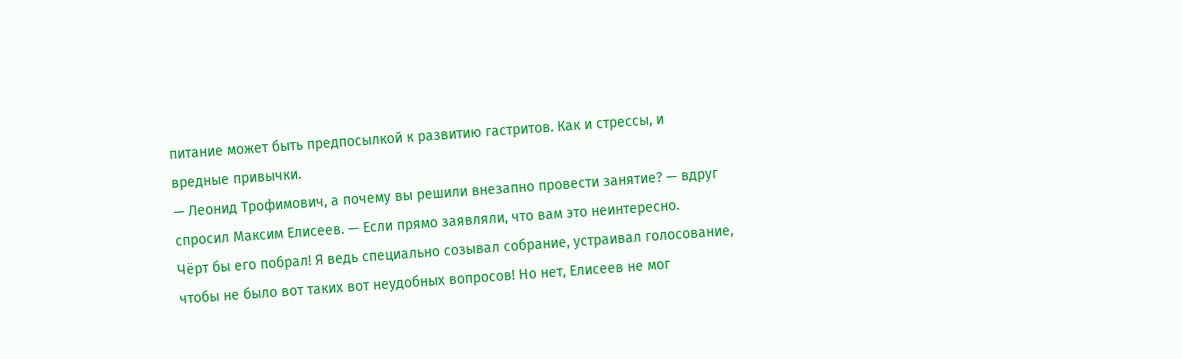питание может быть предпосылкой к развитию гастритов. Как и стрессы, и вредные привычки.
— Леонид Трофимович, а почему вы решили внезапно провести занятие? — вдруг спросил Максим Елисеев. — Если прямо заявляли, что вам это неинтересно.
Чёрт бы его побрал! Я ведь специально созывал собрание, устраивал голосование, чтобы не было вот таких вот неудобных вопросов! Но нет, Елисеев не мог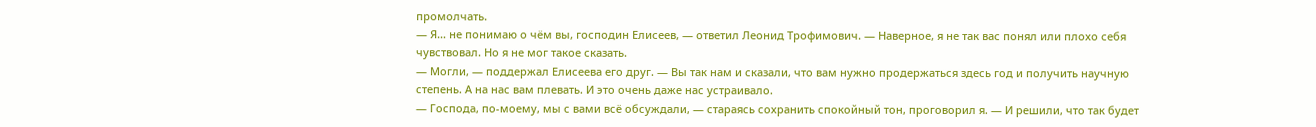промолчать.
— Я… не понимаю о чём вы, господин Елисеев, — ответил Леонид Трофимович. — Наверное, я не так вас понял или плохо себя чувствовал. Но я не мог такое сказать.
— Могли, — поддержал Елисеева его друг. — Вы так нам и сказали, что вам нужно продержаться здесь год и получить научную степень. А на нас вам плевать. И это очень даже нас устраивало.
— Господа, по-моему, мы с вами всё обсуждали, — стараясь сохранить спокойный тон, проговорил я. — И решили, что так будет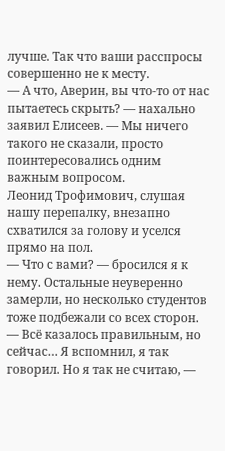лучше. Так что ваши расспросы совершенно не к месту.
— А что, Аверин, вы что-то от нас пытаетесь скрыть? — нахально заявил Елисеев. — Мы ничего такого не сказали, просто поинтересовались одним важным вопросом.
Леонид Трофимович, слушая нашу перепалку, внезапно схватился за голову и уселся прямо на пол.
— Что с вами? — бросился я к нему. Остальные неуверенно замерли, но несколько студентов тоже подбежали со всех сторон.
— Всё казалось правильным, но сейчас… Я вспомнил, я так говорил. Но я так не считаю, —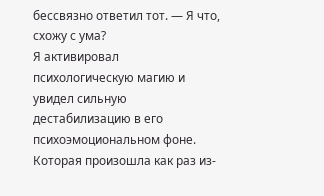бессвязно ответил тот. — Я что, схожу с ума?
Я активировал психологическую магию и увидел сильную дестабилизацию в его психоэмоциональном фоне. Которая произошла как раз из-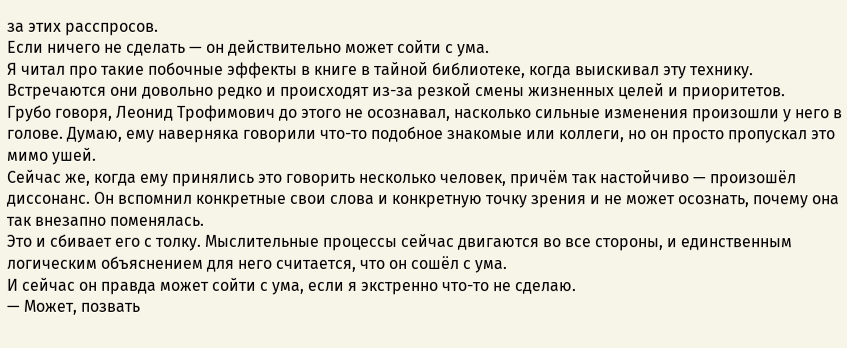за этих расспросов.
Если ничего не сделать — он действительно может сойти с ума.
Я читал про такие побочные эффекты в книге в тайной библиотеке, когда выискивал эту технику. Встречаются они довольно редко и происходят из-за резкой смены жизненных целей и приоритетов.
Грубо говоря, Леонид Трофимович до этого не осознавал, насколько сильные изменения произошли у него в голове. Думаю, ему наверняка говорили что-то подобное знакомые или коллеги, но он просто пропускал это мимо ушей.
Сейчас же, когда ему принялись это говорить несколько человек, причём так настойчиво — произошёл диссонанс. Он вспомнил конкретные свои слова и конкретную точку зрения и не может осознать, почему она так внезапно поменялась.
Это и сбивает его с толку. Мыслительные процессы сейчас двигаются во все стороны, и единственным логическим объяснением для него считается, что он сошёл с ума.
И сейчас он правда может сойти с ума, если я экстренно что-то не сделаю.
— Может, позвать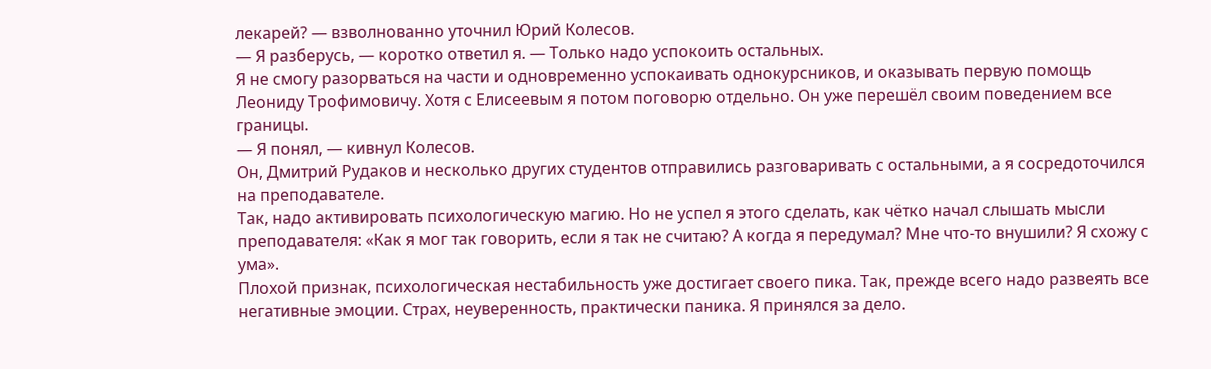лекарей? — взволнованно уточнил Юрий Колесов.
— Я разберусь, — коротко ответил я. — Только надо успокоить остальных.
Я не смогу разорваться на части и одновременно успокаивать однокурсников, и оказывать первую помощь Леониду Трофимовичу. Хотя с Елисеевым я потом поговорю отдельно. Он уже перешёл своим поведением все границы.
— Я понял, — кивнул Колесов.
Он, Дмитрий Рудаков и несколько других студентов отправились разговаривать с остальными, а я сосредоточился на преподавателе.
Так, надо активировать психологическую магию. Но не успел я этого сделать, как чётко начал слышать мысли преподавателя: «Как я мог так говорить, если я так не считаю? А когда я передумал? Мне что-то внушили? Я схожу с ума».
Плохой признак, психологическая нестабильность уже достигает своего пика. Так, прежде всего надо развеять все негативные эмоции. Страх, неуверенность, практически паника. Я принялся за дело.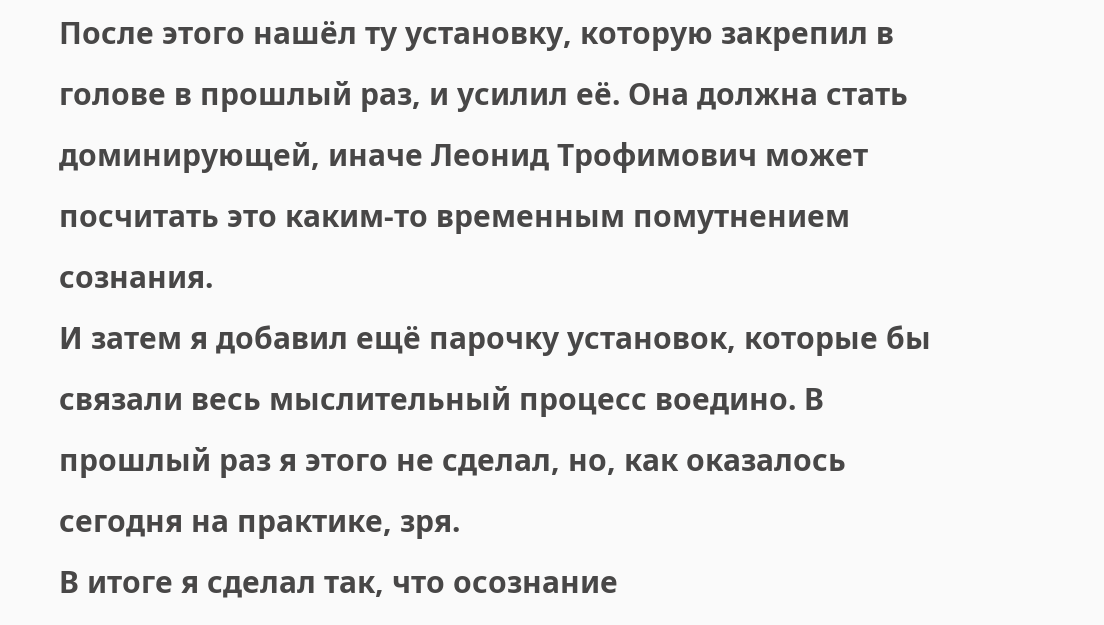После этого нашёл ту установку, которую закрепил в голове в прошлый раз, и усилил её. Она должна стать доминирующей, иначе Леонид Трофимович может посчитать это каким-то временным помутнением сознания.
И затем я добавил ещё парочку установок, которые бы связали весь мыслительный процесс воедино. В прошлый раз я этого не сделал, но, как оказалось сегодня на практике, зря.
В итоге я сделал так, что осознание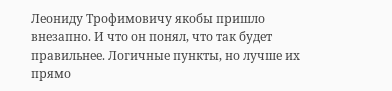Леониду Трофимовичу якобы пришло внезапно. И что он понял, что так будет правильнее. Логичные пункты, но лучше их прямо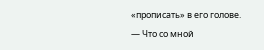«прописать» в его голове.
— Что со мной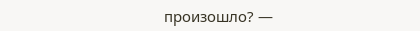произошло? —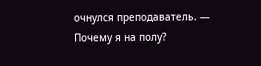очнулся преподаватель. — Почему я на полу?